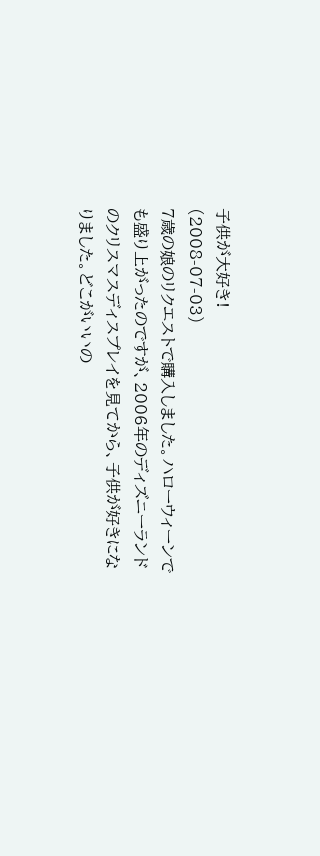子供が大好き!
(2008-07-03)
7歳の娘のリクエストで購入しました。ハローウィーンでも盛り上がったのですが、2006年のディズニーランドのクリスマスディスプレイを見てから、子供が好きになりました。どこがいいの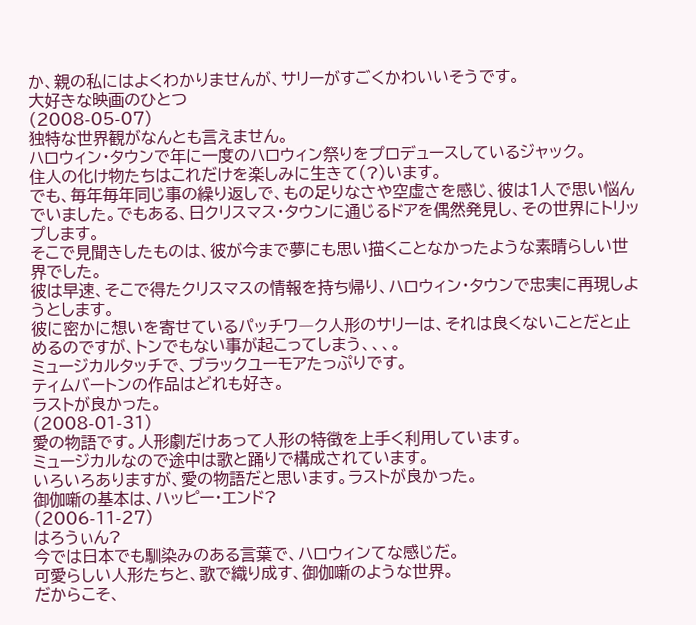か、親の私にはよくわかりませんが、サリーがすごくかわいいそうです。
大好きな映画のひとつ
(2008-05-07)
独特な世界観がなんとも言えません。
ハロウィン・タウンで年に一度のハロウィン祭りをプロデュースしているジャック。
住人の化け物たちはこれだけを楽しみに生きて(?)います。
でも、毎年毎年同じ事の繰り返しで、もの足りなさや空虚さを感じ、彼は1人で思い悩んでいました。でもある、日クリスマス・タウンに通じるドアを偶然発見し、その世界にトリップします。
そこで見聞きしたものは、彼が今まで夢にも思い描くことなかったような素晴らしい世界でした。
彼は早速、そこで得たクリスマスの情報を持ち帰り、ハロウィン・タウンで忠実に再現しようとします。
彼に密かに想いを寄せているパッチワ―ク人形のサリーは、それは良くないことだと止めるのですが、トンでもない事が起こってしまう、、、。
ミュージカルタッチで、ブラックユーモアたっぷりです。
ティムバートンの作品はどれも好き。
ラストが良かった。
(2008-01-31)
愛の物語です。人形劇だけあって人形の特徴を上手く利用しています。
ミュージカルなので途中は歌と踊りで構成されています。
いろいろありますが、愛の物語だと思います。ラストが良かった。
御伽噺の基本は、ハッピー・エンド?
(2006-11-27)
はろうぃん?
今では日本でも馴染みのある言葉で、ハロウィンてな感じだ。
可愛らしい人形たちと、歌で織り成す、御伽噺のような世界。
だからこそ、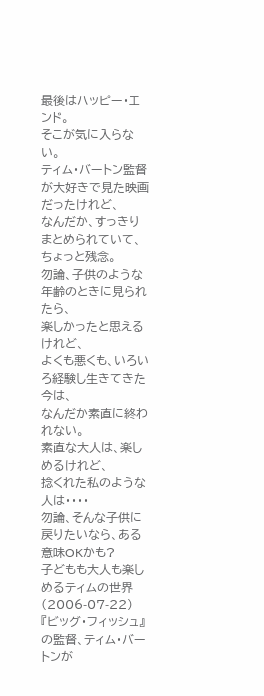最後はハッピー・エンド。
そこが気に入らない。
ティム・バートン監督が大好きで見た映画だったけれど、
なんだか、すっきりまとめられていて、
ちょっと残念。
勿論、子供のような年齢のときに見られたら、
楽しかったと思えるけれど、
よくも悪くも、いろいろ経験し生きてきた今は、
なんだか素直に終われない。
素直な大人は、楽しめるけれど、
捻くれた私のような人は・・・・
勿論、そんな子供に戻りたいなら、ある意味OKかも?
子どもも大人も楽しめるティムの世界
(2006-07-22)
『ビッグ・フィッシュ』の監督、ティム・バートンが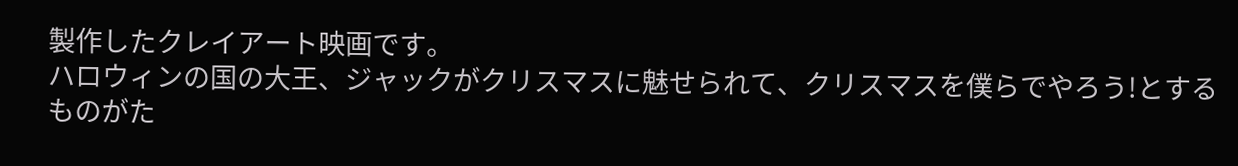製作したクレイアート映画です。
ハロウィンの国の大王、ジャックがクリスマスに魅せられて、クリスマスを僕らでやろう!とするものがた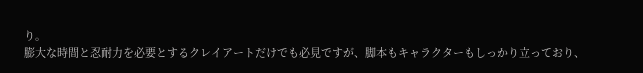り。
膨大な時間と忍耐力を必要とするクレイアートだけでも必見ですが、脚本もキャラクターもしっかり立っており、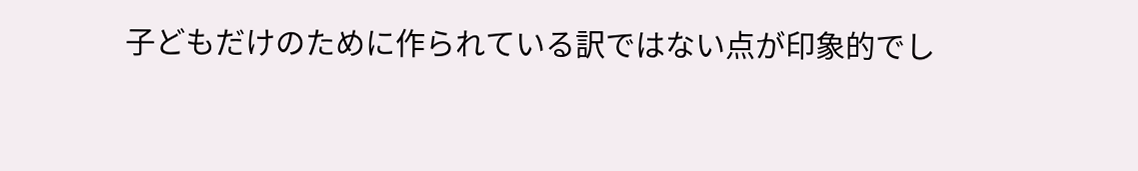子どもだけのために作られている訳ではない点が印象的でし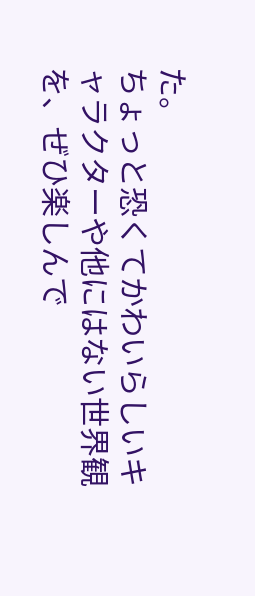た。
ちょっと恐くてかわいらしいキャラクターや他にはない世界観を、ぜひ楽しんで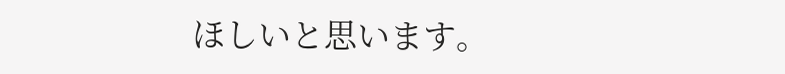ほしいと思います。